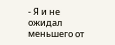- Я и не ожидал меньшего от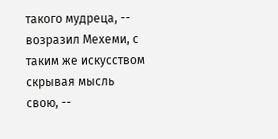такого мудреца, -- возразил Мехеми, с таким же искусством скрывая мысль свою, --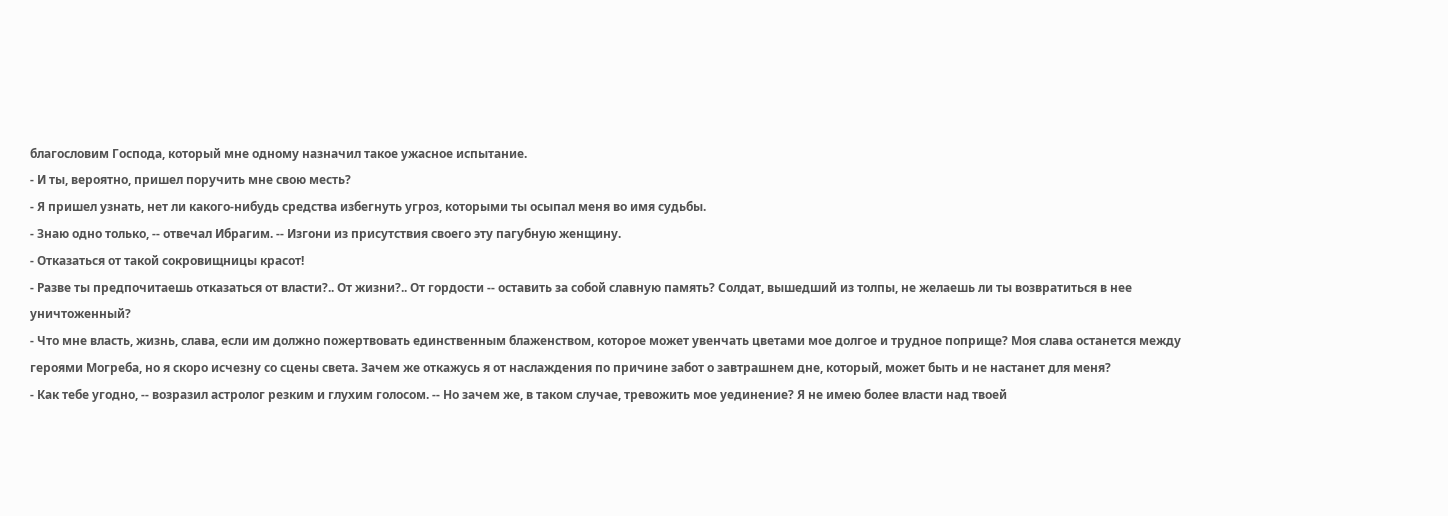благословим Господа, который мне одному назначил такое ужасное испытание.
- И ты, вероятно, пришел поручить мне свою месть?
- Я пришел узнать, нет ли какого-нибудь средства избегнуть угроз, которыми ты осыпал меня во имя судьбы.
- Знаю одно только, -- отвечал Ибрагим. -- Изгони из присутствия своего эту пагубную женщину.
- Отказаться от такой сокровищницы красот!
- Разве ты предпочитаешь отказаться от власти?.. От жизни?.. От гордости -- оставить за собой славную память? Солдат, вышедший из толпы, не желаешь ли ты возвратиться в нее уничтоженный?
- Что мне власть, жизнь, слава, если им должно пожертвовать единственным блаженством, которое может увенчать цветами мое долгое и трудное поприще? Моя слава останется между героями Могреба, но я скоро исчезну со сцены света. Зачем же откажусь я от наслаждения по причине забот о завтрашнем дне, который, может быть и не настанет для меня?
- Как тебе угодно, -- возразил астролог резким и глухим голосом. -- Но зачем же, в таком случае, тревожить мое уединение? Я не имею более власти над твоей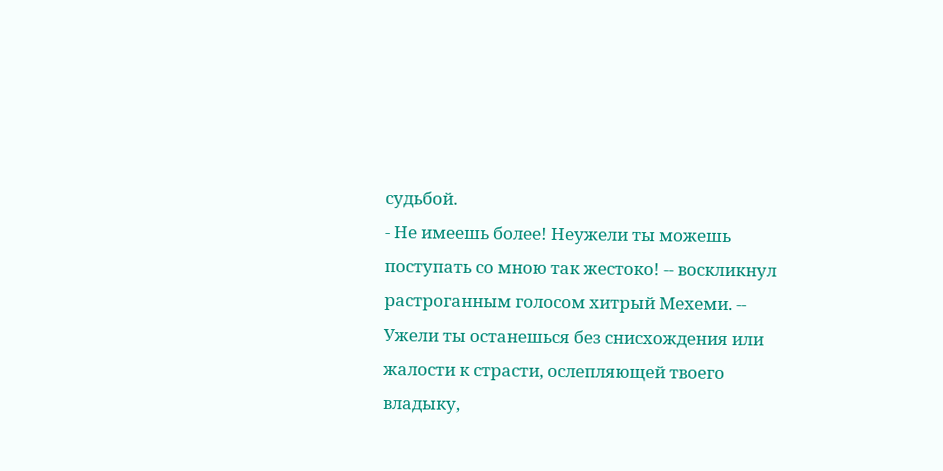судьбой.
- Не имеешь более! Неужели ты можешь поступать со мною так жестоко! -- воскликнул растроганным голосом хитрый Мехеми. -- Ужели ты останешься без снисхождения или жалости к страсти, ослепляющей твоего владыку,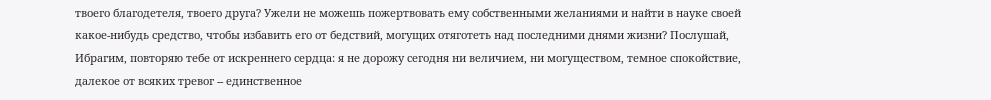твоего благодетеля, твоего друга? Ужели не можешь пожертвовать ему собственными желаниями и найти в науке своей какое-нибудь средство, чтобы избавить его от бедствий, могущих отяготеть над последними днями жизни? Послушай, Ибрагим, повторяю тебе от искреннего сердца: я не дорожу сегодня ни величием, ни могуществом, темное спокойствие, далекое от всяких тревог -- единственное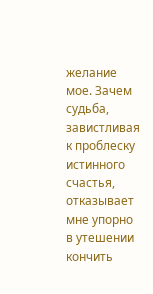желание мое. Зачем судьба, завистливая к проблеску истинного счастья, отказывает мне упорно в утешении кончить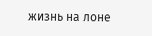жизнь на лоне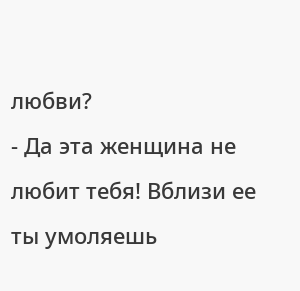любви?
- Да эта женщина не любит тебя! Вблизи ее ты умоляешь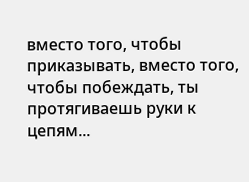вместо того, чтобы приказывать, вместо того, чтобы побеждать, ты протягиваешь руки к цепям...